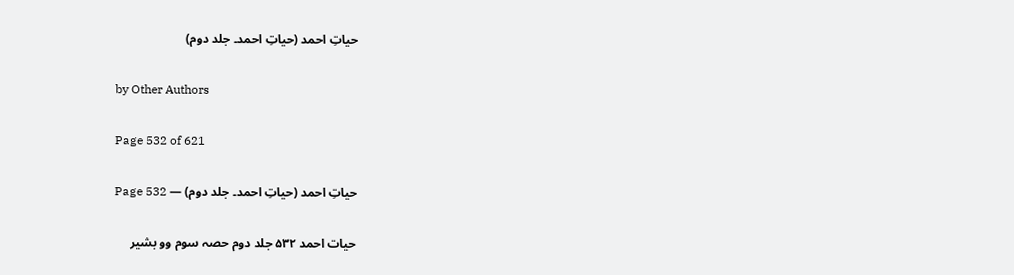حیاتِ احمد (حیاتِ احمد۔ جلد دوم)

by Other Authors

Page 532 of 621

حیاتِ احمد (حیاتِ احمد۔ جلد دوم) — Page 532

حیات احمد ۵۳۲ جلد دوم حصہ سوم وو بشیر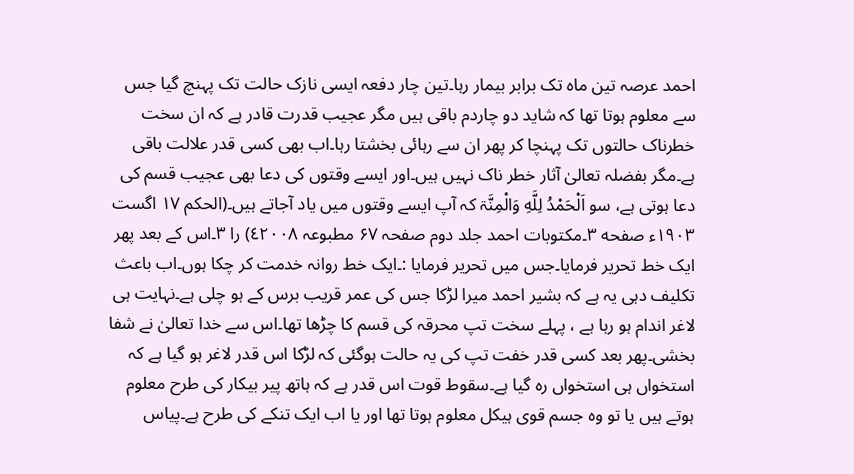احمد عرصہ تین ماہ تک برابر بیمار رہا۔تین چار دفعہ ایسی نازک حالت تک پہنچ گیا جس سے معلوم ہوتا تھا کہ شاید دو چاردم باقی ہیں مگر عجیب قدرت قادر ہے کہ ان سخت خطرناک حالتوں تک پہنچا کر پھر ان سے رہائی بخشتا رہا۔اب بھی کسی قدر علالت باقی ہے۔مگر بفضلہ تعالیٰ آثار خطر ناک نہیں ہیں۔اور ایسے وقتوں کی دعا بھی عجیب قسم کی دعا ہوتی ہے، سو اَلْحَمْدُ لِلَّهِ وَالْمِنَّۃ کہ آپ ایسے وقتوں میں یاد آجاتے ہیں۔(الحکم ۱۷ اگست ۱۹۰۳ء صفحه ۳۔مکتوبات احمد جلد دوم صفحہ ۶۷ مطبوعہ ٤۲۰۰۸) را ۳۔اس کے بعد پھر ایک خط تحریر فرمایا۔جس میں تحریر فرمایا :۔ایک خط روانہ خدمت کر چکا ہوں۔اب باعث تکلیف دہی یہ ہے کہ بشیر احمد میرا لڑکا جس کی عمر قریب برس کے ہو چلی ہے۔نہایت ہی لاغر اندام ہو رہا ہے ، پہلے سخت تپ محرقہ کی قسم کا چڑھا تھا۔اس سے خدا تعالیٰ نے شفا بخشی۔پھر بعد کسی قدر خفت تپ کی یہ حالت ہوگئی کہ لڑکا اس قدر لاغر ہو گیا ہے کہ استخواں ہی استخواں رہ گیا ہے۔سقوط قوت اس قدر ہے کہ ہاتھ پیر بیکار کی طرح معلوم ہوتے ہیں یا تو وہ جسم قوی ہیکل معلوم ہوتا تھا اور یا اب ایک تنکے کی طرح ہے۔پیاس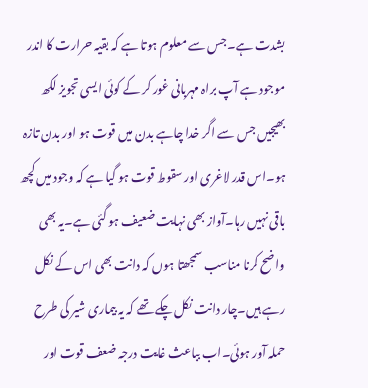بشدت ہے۔جس سے معلوم ہوتا ہے کہ بقیہ حرارت کا اندر موجود ہے آپ براہ مہربانی غور کر کے کوئی ایسی تجویز لکھ بھیجیں جس سے اگر خدا چاہے بدن میں قوت ہو اور بدن تازہ ہو۔اس قدر لاغری اور سقوط قوت ہو گیا ہے کہ وجود میں کچھ باقی نہیں رہا۔آواز بھی نہایت ضعیف ہو گئی ہے۔یہ بھی واضح کرنا مناسب سمجھتا ہوں کہ دانت بھی اس کے نکل رہے ہیں۔چار دانت نکل چکے تھے کہ یہ بیماری شیر کی طرح حملہ آور ہوئی۔اب بباعث غایت درجہ ضعف قوت اور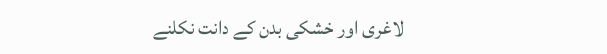لاغری اور خشکی بدن کے دانت نکلنے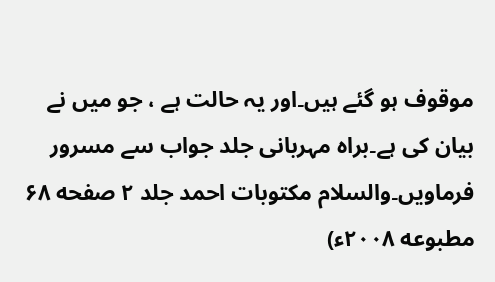موقوف ہو گئے ہیں۔اور یہ حالت ہے ، جو میں نے بیان کی ہے۔براہ مہربانی جلد جواب سے مسرور فرماویں۔والسلام مکتوبات احمد جلد ۲ صفحه ۶۸ مطبوعه ۲۰۰۸ء)